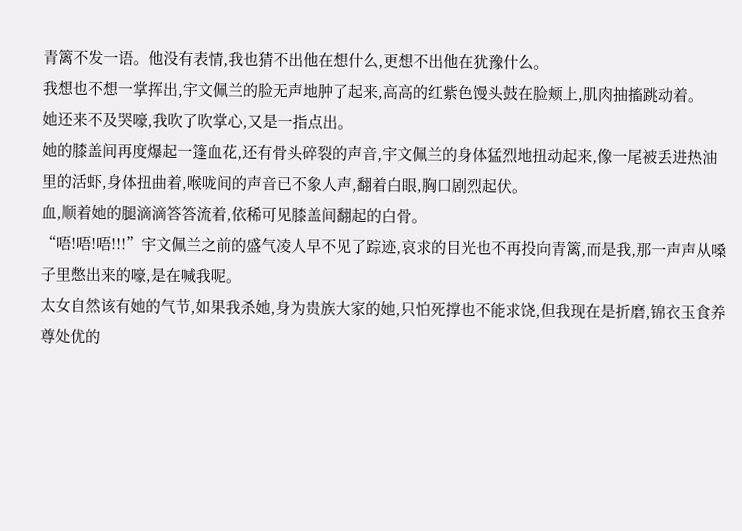青篱不发一语。他没有表情,我也猜不出他在想什么,更想不出他在犹豫什么。
我想也不想一掌挥出,宇文佩兰的脸无声地肿了起来,高高的红紫色馒头鼓在脸颊上,肌肉抽搐跳动着。
她还来不及哭嚎,我吹了吹掌心,又是一指点出。
她的膝盖间再度爆起一篷血花,还有骨头碎裂的声音,宇文佩兰的身体猛烈地扭动起来,像一尾被丢进热油里的活虾,身体扭曲着,喉咙间的声音已不象人声,翻着白眼,胸口剧烈起伏。
血,顺着她的腿滴滴答答流着,依稀可见膝盖间翻起的白骨。
“唔!唔!唔!!!”宇文佩兰之前的盛气凌人早不见了踪迹,哀求的目光也不再投向青篱,而是我,那一声声从嗓子里憋出来的嚎,是在喊我呢。
太女自然该有她的气节,如果我杀她,身为贵族大家的她,只怕死撑也不能求饶,但我现在是折磨,锦衣玉食养尊处优的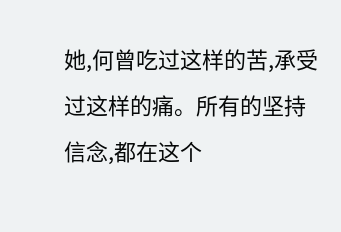她,何曾吃过这样的苦,承受过这样的痛。所有的坚持信念,都在这个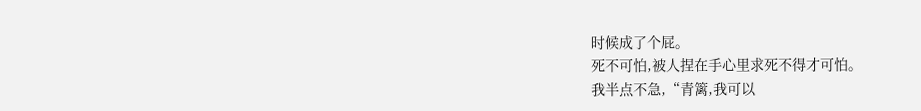时候成了个屁。
死不可怕,被人捏在手心里求死不得才可怕。
我半点不急,“青篱,我可以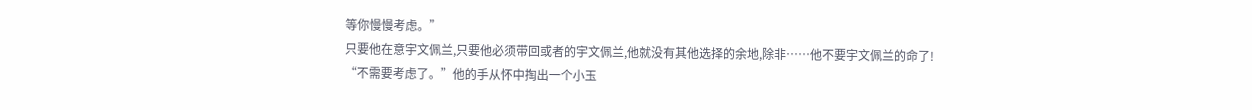等你慢慢考虑。”
只要他在意宇文佩兰,只要他必须带回或者的宇文佩兰,他就没有其他选择的余地,除非……他不要宇文佩兰的命了!
“不需要考虑了。”他的手从怀中掏出一个小玉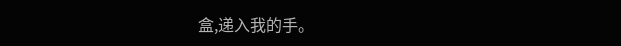盒,递入我的手。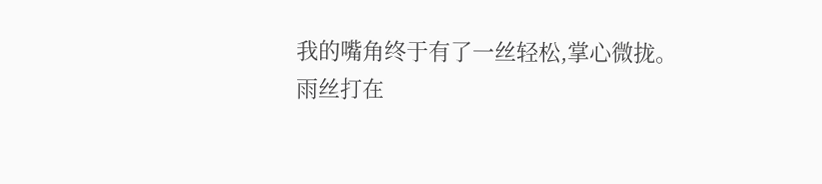我的嘴角终于有了一丝轻松,掌心微拢。
雨丝打在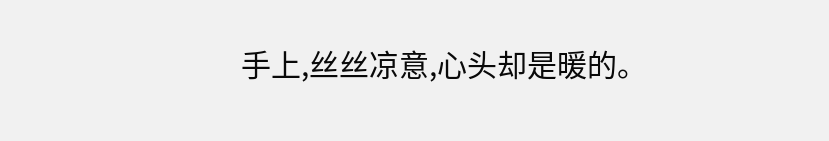手上,丝丝凉意,心头却是暖的。